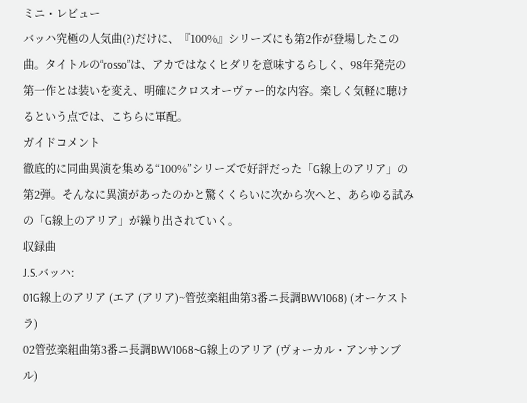ミニ・レビュー
バッハ究極の人気曲(?)だけに、『100%』シリーズにも第2作が登場したこの曲。タイトルの“rosso”は、アカではなくヒダリを意味するらしく、98年発売の第一作とは装いを変え、明確にクロスオーヴァー的な内容。楽しく気軽に聴けるという点では、こちらに軍配。
ガイドコメント
徹底的に同曲異演を集める“100%”シリーズで好評だった「G線上のアリア」の第2弾。そんなに異演があったのかと驚くくらいに次から次へと、あらゆる試みの「G線上のアリア」が繰り出されていく。
収録曲
J.S.バッハ:
01G線上のアリア (エア (アリア)~管弦楽組曲第3番ニ長調BWV1068) (オーケストラ)
02管弦楽組曲第3番ニ長調BWV1068~G線上のアリア (ヴォーカル・アンサンブル)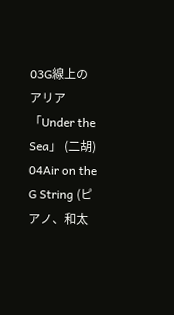03G線上のアリア「Under the Sea」 (二胡)
04Air on the G String (ピアノ、和太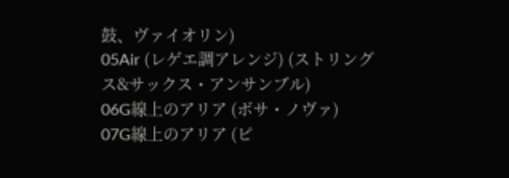鼓、ヴァイオリン)
05Air (レゲエ調アレンジ) (ストリングス&サックス・アンサンブル)
06G線上のアリア (ボサ・ノヴァ)
07G線上のアリア (ピ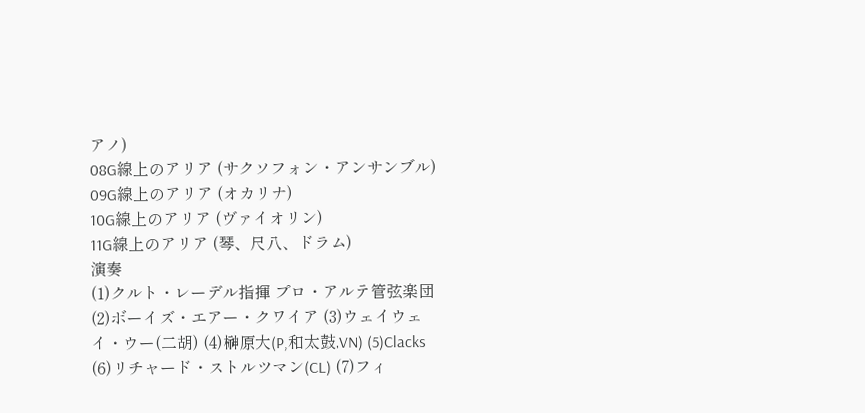アノ)
08G線上のアリア (サクソフォン・アンサンブル)
09G線上のアリア (オカリナ)
10G線上のアリア (ヴァイオリン)
11G線上のアリア (琴、尺八、ドラム)
演奏
(1)クルト・レーデル指揮 プロ・アルテ管弦楽団 (2)ボーイズ・エアー・クワイア (3)ウェイウェイ・ウー(二胡) (4)榊原大(P,和太鼓,VN) (5)Clacks (6)リチャード・ストルツマン(CL) (7)フィ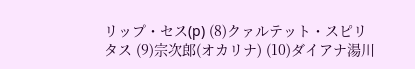リップ・セス(p) (8)クァルテット・スピリタス (9)宗次郎(オカリナ) (10)ダイアナ湯川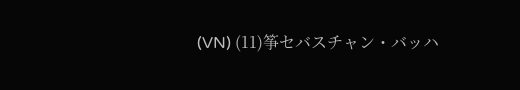(VN) (11)筝セバスチャン・バッハ